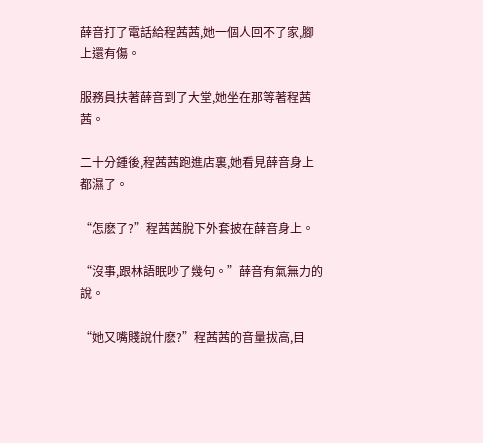薛音打了電話給程茜茜,她一個人回不了家,腳上還有傷。

服務員扶著薛音到了大堂,她坐在那等著程茜茜。

二十分鍾後,程茜茜跑進店裏,她看見薛音身上都濕了。

“怎麽了?”程茜茜脫下外套披在薛音身上。

“沒事,跟林語眠吵了幾句。”薛音有氣無力的說。

“她又嘴賤說什麽?”程茜茜的音量拔高,目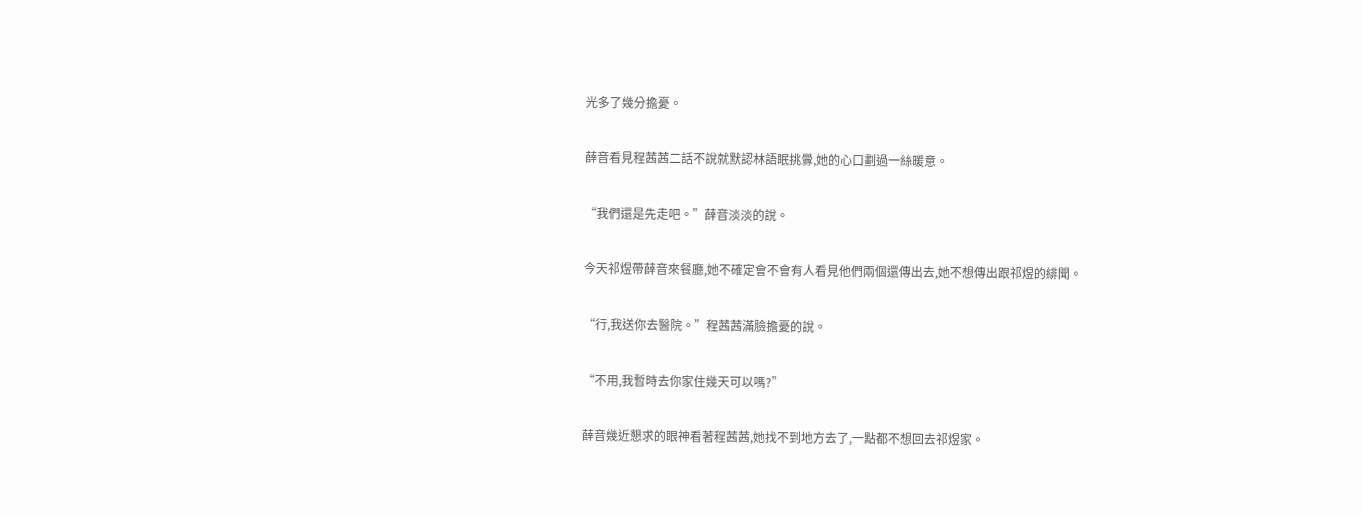光多了幾分擔憂。

薛音看見程茜茜二話不說就默認林語眠挑釁,她的心口劃過一絲暖意。

“我們還是先走吧。”薛音淡淡的說。

今天祁煜帶薛音來餐廳,她不確定會不會有人看見他們兩個還傳出去,她不想傳出跟祁煜的緋聞。

“行,我送你去醫院。”程茜茜滿臉擔憂的說。

“不用,我暫時去你家住幾天可以嗎?”

薛音幾近懇求的眼神看著程茜茜,她找不到地方去了,一點都不想回去祁煜家。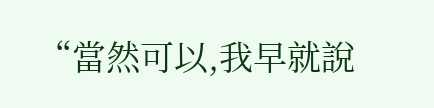“當然可以,我早就說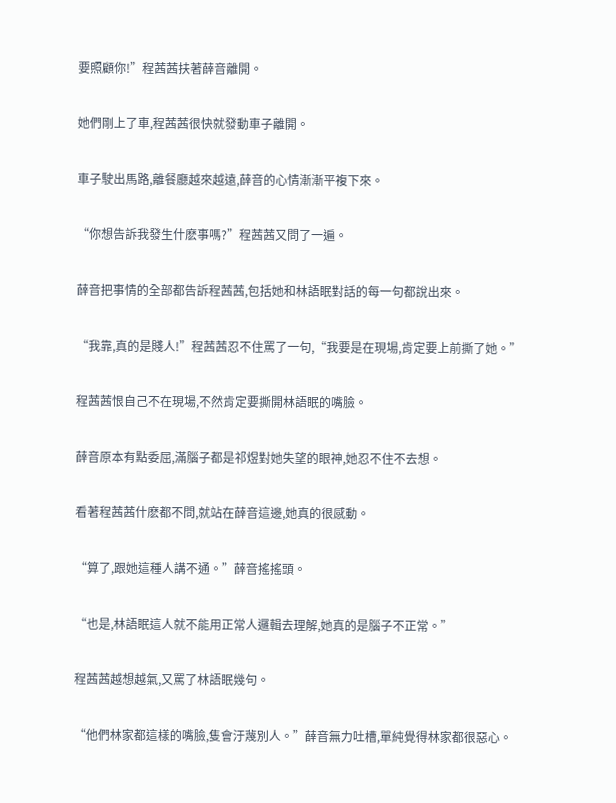要照顧你!”程茜茜扶著薛音離開。

她們剛上了車,程茜茜很快就發動車子離開。

車子駛出馬路,離餐廳越來越遠,薛音的心情漸漸平複下來。

“你想告訴我發生什麽事嗎?”程茜茜又問了一遍。

薛音把事情的全部都告訴程茜茜,包括她和林語眠對話的每一句都說出來。

“我靠,真的是賤人!”程茜茜忍不住罵了一句,“我要是在現場,肯定要上前撕了她。”

程茜茜恨自己不在現場,不然肯定要撕開林語眠的嘴臉。

薛音原本有點委屈,滿腦子都是祁煜對她失望的眼神,她忍不住不去想。

看著程茜茜什麽都不問,就站在薛音這邊,她真的很感動。

“算了,跟她這種人講不通。”薛音搖搖頭。

“也是,林語眠這人就不能用正常人邏輯去理解,她真的是腦子不正常。”

程茜茜越想越氣,又罵了林語眠幾句。

“他們林家都這樣的嘴臉,隻會汙蔑別人。”薛音無力吐槽,單純覺得林家都很惡心。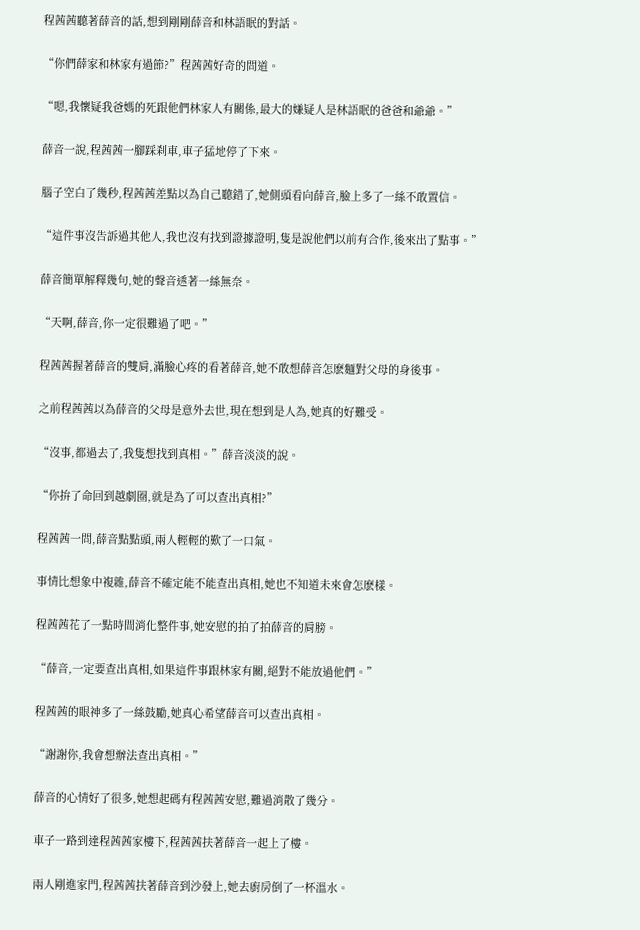程茜茜聽著薛音的話,想到剛剛薛音和林語眠的對話。

“你們薛家和林家有過節?”程茜茜好奇的問道。

“嗯,我懷疑我爸媽的死跟他們林家人有關係,最大的嫌疑人是林語眠的爸爸和爺爺。”

薛音一說,程茜茜一腳踩刹車,車子猛地停了下來。

腦子空白了幾秒,程茜茜差點以為自己聽錯了,她側頭看向薛音,臉上多了一絲不敢置信。

“這件事沒告訴過其他人,我也沒有找到證據證明,隻是說他們以前有合作,後來出了點事。”

薛音簡單解釋幾句,她的聲音透著一絲無奈。

“天啊,薛音,你一定很難過了吧。”

程茜茜握著薛音的雙肩,滿臉心疼的看著薛音,她不敢想薛音怎麽麵對父母的身後事。

之前程茜茜以為薛音的父母是意外去世,現在想到是人為,她真的好難受。

“沒事,都過去了,我隻想找到真相。”薛音淡淡的說。

“你拚了命回到越劇圈,就是為了可以查出真相?”

程茜茜一問,薛音點點頭,兩人輕輕的歎了一口氣。

事情比想象中複雜,薛音不確定能不能查出真相,她也不知道未來會怎麽樣。

程茜茜花了一點時間消化整件事,她安慰的拍了拍薛音的肩膀。

“薛音,一定要查出真相,如果這件事跟林家有關,絕對不能放過他們。”

程茜茜的眼神多了一絲鼓勵,她真心希望薛音可以查出真相。

“謝謝你,我會想辦法查出真相。”

薛音的心情好了很多,她想起碼有程茜茜安慰,難過消散了幾分。

車子一路到達程茜茜家樓下,程茜茜扶著薛音一起上了樓。

兩人剛進家門,程茜茜扶著薛音到沙發上,她去廚房倒了一杯溫水。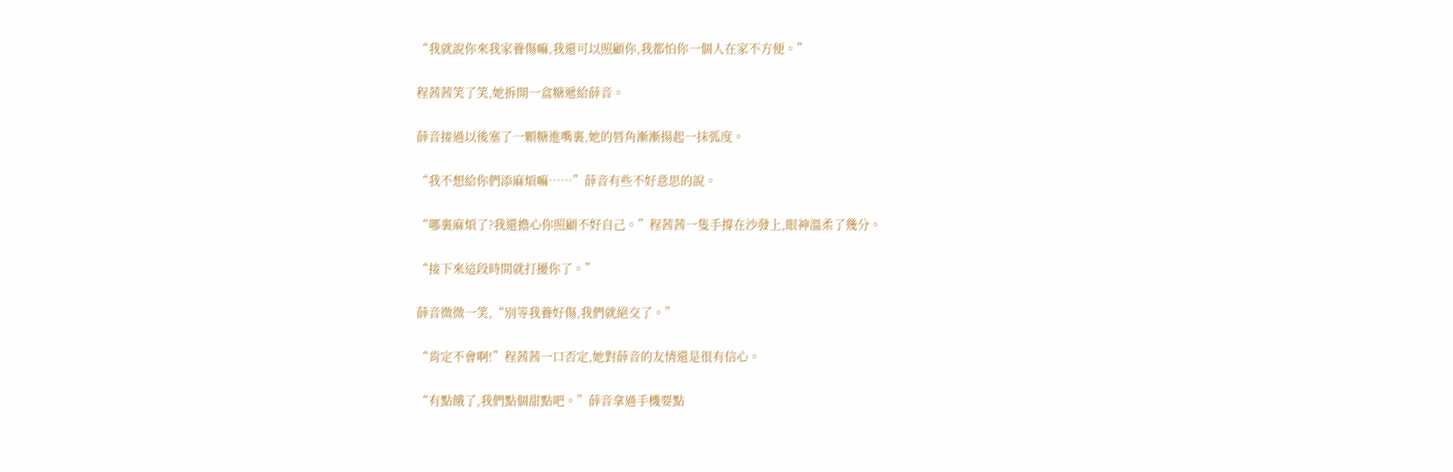“我就說你來我家養傷嘛,我還可以照顧你,我都怕你一個人在家不方便。”

程茜茜笑了笑,她拆開一盒糖遞給薛音。

薛音接過以後塞了一顆糖進嘴裏,她的唇角漸漸揚起一抹弧度。

“我不想給你們添麻煩嘛……”薛音有些不好意思的說。

“哪裏麻煩了?我還擔心你照顧不好自己。”程茜茜一隻手撐在沙發上,眼神溫柔了幾分。

“接下來這段時間就打擾你了。”

薛音微微一笑,“別等我養好傷,我們就絕交了。”

“肯定不會啊!”程茜茜一口否定,她對薛音的友情還是很有信心。

“有點餓了,我們點個甜點吧。”薛音拿過手機要點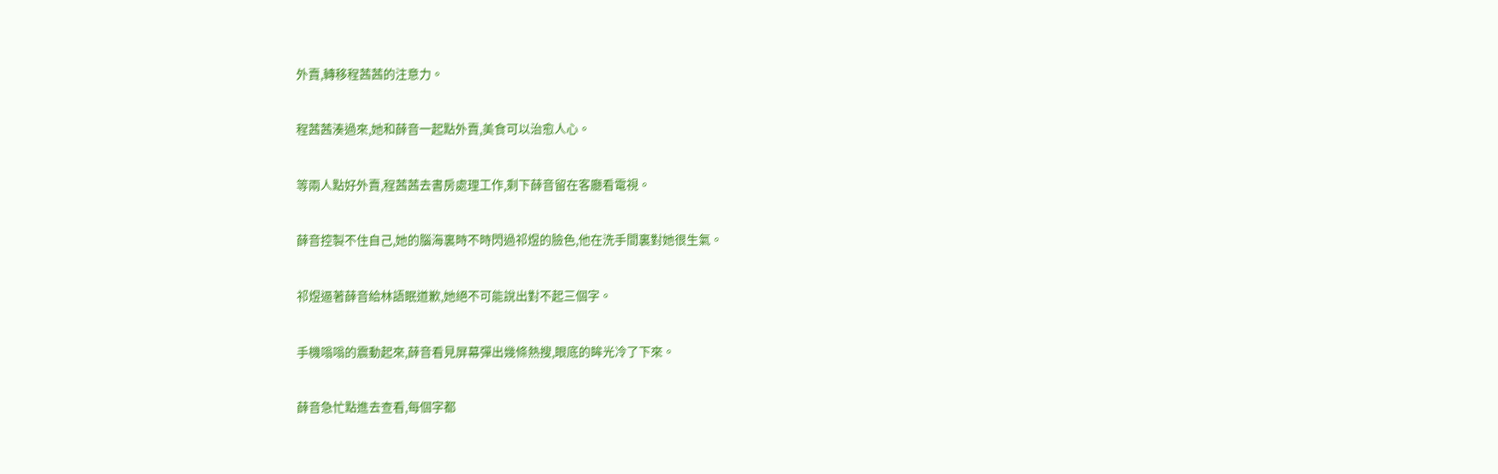外賣,轉移程茜茜的注意力。

程茜茜湊過來,她和薛音一起點外賣,美食可以治愈人心。

等兩人點好外賣,程茜茜去書房處理工作,剩下薛音留在客廳看電視。

薛音控製不住自己,她的腦海裏時不時閃過祁煜的臉色,他在洗手間裏對她很生氣。

祁煜逼著薛音給林語眠道歉,她絕不可能說出對不起三個字。

手機嗡嗡的震動起來,薛音看見屏幕彈出幾條熱搜,眼底的眸光冷了下來。

薛音急忙點進去查看,每個字都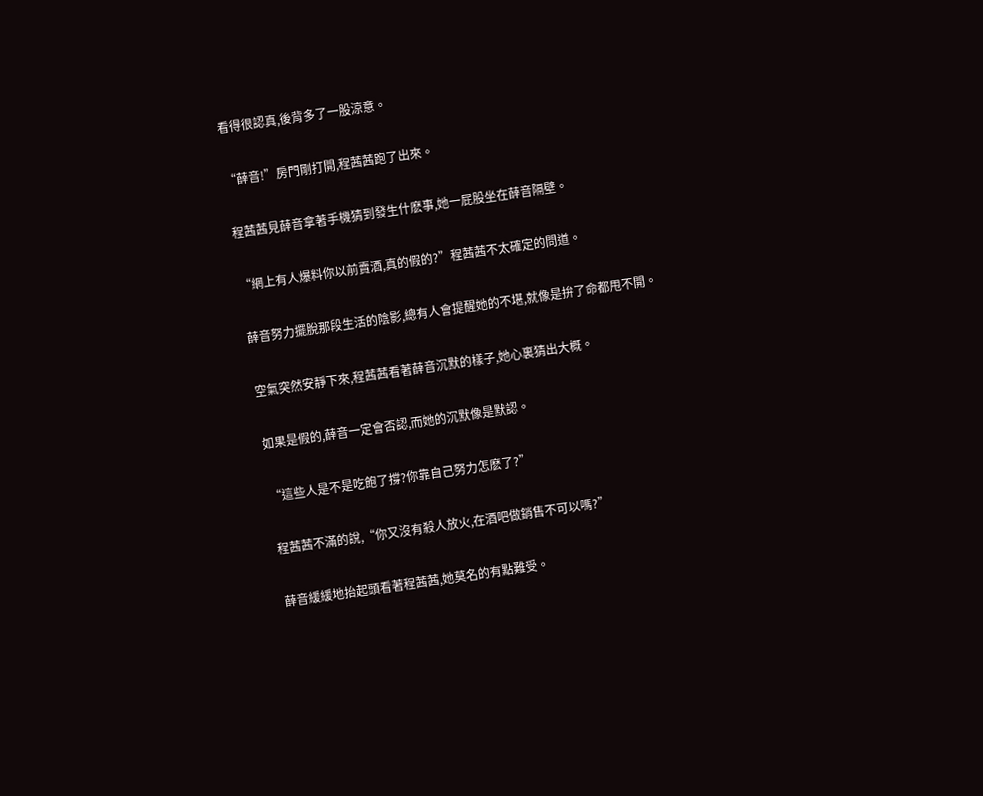看得很認真,後背多了一股涼意。

“薛音!”房門剛打開,程茜茜跑了出來。

程茜茜見薛音拿著手機猜到發生什麽事,她一屁股坐在薛音隔壁。

“網上有人爆料你以前賣酒,真的假的?”程茜茜不太確定的問道。

薛音努力擺脫那段生活的陰影,總有人會提醒她的不堪,就像是拚了命都甩不開。

空氣突然安靜下來,程茜茜看著薛音沉默的樣子,她心裏猜出大概。

如果是假的,薛音一定會否認,而她的沉默像是默認。

“這些人是不是吃飽了撐?你靠自己努力怎麽了?”

程茜茜不滿的說,“你又沒有殺人放火,在酒吧做銷售不可以嗎?”

薛音緩緩地抬起頭看著程茜茜,她莫名的有點難受。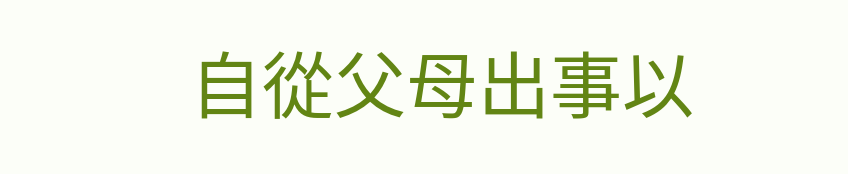自從父母出事以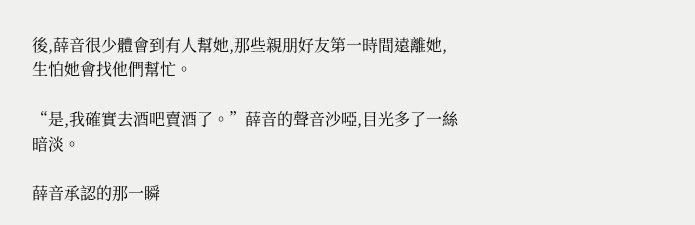後,薛音很少體會到有人幫她,那些親朋好友第一時間遠離她,生怕她會找他們幫忙。

“是,我確實去酒吧賣酒了。”薛音的聲音沙啞,目光多了一絲暗淡。

薛音承認的那一瞬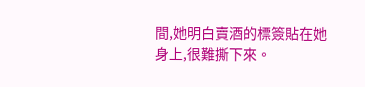間,她明白賣酒的標簽貼在她身上,很難撕下來。